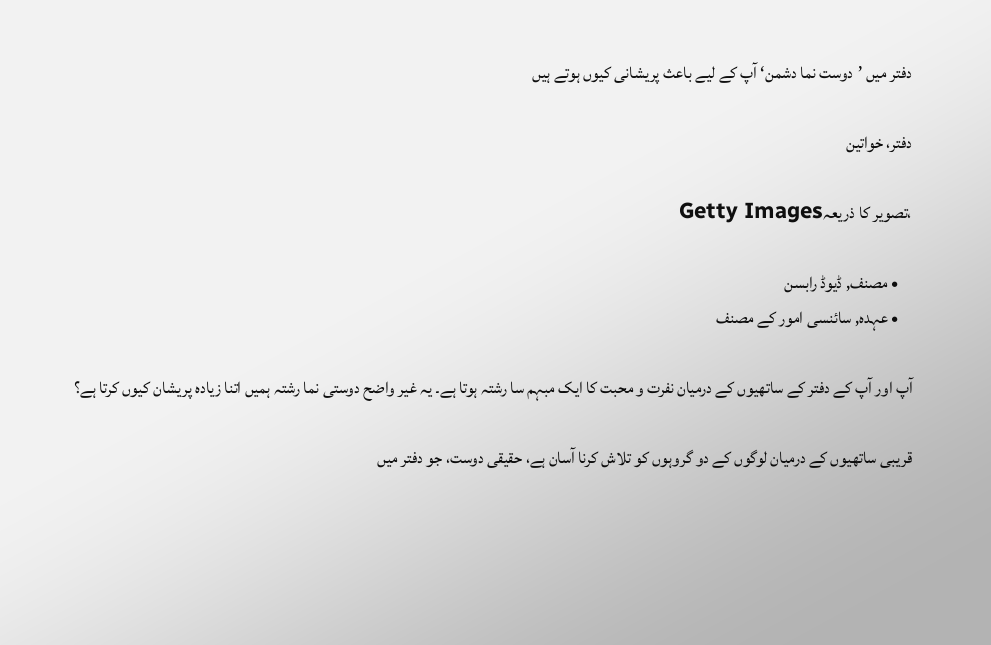دفتر میں ’دوست نما دشمن‘ آپ کے لیے باعث پریشانی کیوں ہوتے ہیں

دفتر، خواتین

،تصویر کا ذریعہGetty Images

    • مصنف, ڈیوڈ رابسن
    • عہدہ, سائنسی امور کے مصنف

آپ اور آپ کے دفتر کے ساتھیوں کے درمیان نفرت و محبت کا ایک مبہم سا رشتہ ہوتا ہے۔ یہ غیر واضح دوستی نما رشتہ ہمیں اتنا زیادہ پریشان کیوں کرتا ہے؟

قریبی ساتھیوں کے درمیان لوگوں کے دو گروہوں کو تلاش کرنا آسان ہے، حقیقی دوست، جو دفتر میں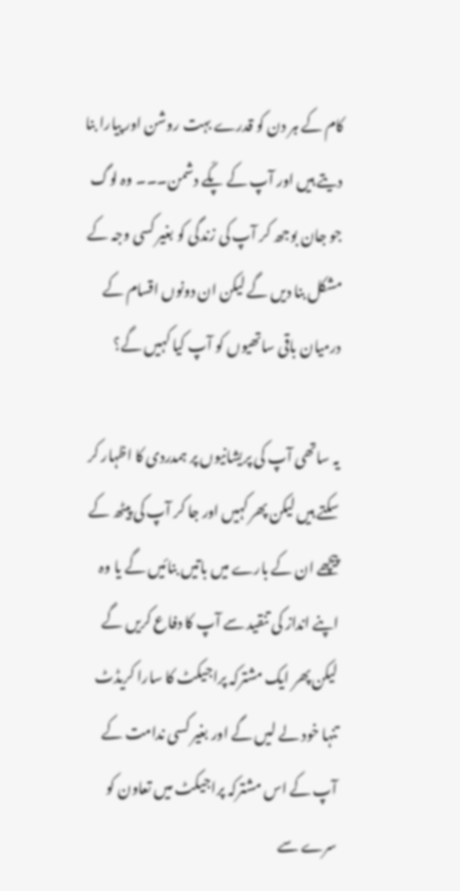کام کے ہر دن کو قدرے بہت روشن اور پیارا بنا دیتے ہیں اور آپ کے پکّے دشمن۔۔۔ وہ لوگ جو جان بوجھ کر آپ کی زندگی کو بغیر کسی وجہ کے مشکل بنا دیں گے لیکن ان دونوں اقسام کے درمیان باقی ساتھیوں کو آپ کیا کہیں گے؟

یہ ساتھی آپ کی پریشانیوں پر ہمدردی کا اظہار کر سکتے ہیں لیکن پھر کہیں اور جا کر آپ کی پیٹھ کے پیچھے ان کے بارے میں باتیں بنائیں گے یا وہ اپنے انداز کی تنقید سے آپ کا دفاع کریں گے لیکن پھر ایک مشترکہ پراجیکٹ کا سارا کریڈٹ تنہا خود لے لیں گے اور بغیر کسی ندامت کے آپ کے اس مشترکہ پراجیکٹ میں تعاون کو سرے سے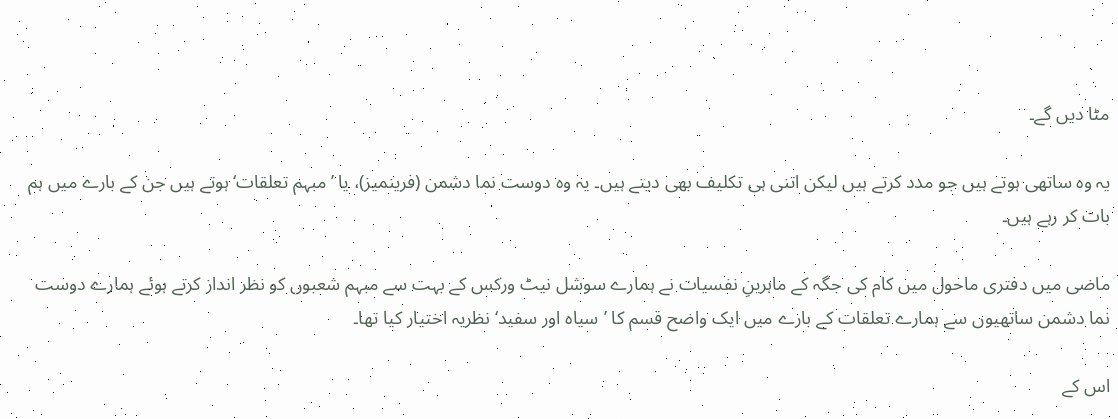مٹا دیں گے۔

یہ وہ ساتھی ہوتے ہیں جو مدد کرتے ہیں لیکن اتنی ہی تکلیف بھی دیتے ہیں۔ یہ وہ دوست نما دشمن (فرینمیز)، یا ’مبہم تعلقات‘ ہوتے ہیں جن کے بارے میں ہم بات کر رہے ہیں۔

ماضی میں دفتری ماحول میں کام کی جگہ کے ماہرینِ نفسیات نے ہمارے سوشل نیٹ ورکس کے بہت سے مبہم شعبوں کو نظر انداز کرتے ہوئے ہمارے دوست نما دشمن ساتھیوں سے ہمارے تعلقات کے بارے میں ایک واضح قسم کا ’سیاہ اور سفید‘ نظریہ اختیار کیا تھا۔

اس کے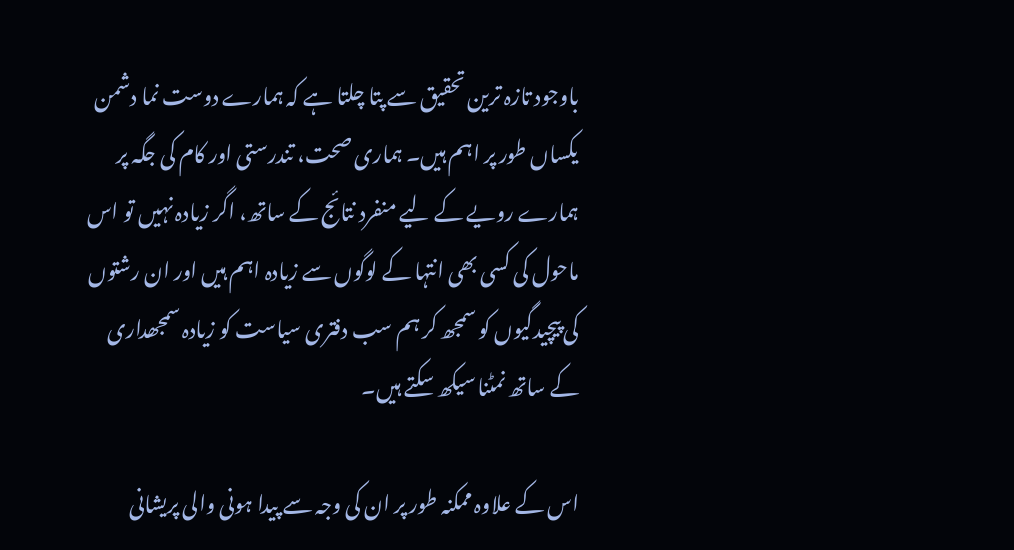باوجود تازہ ترین تحقیق سے پتا چلتا ہے کہ ہمارے دوست نما دشمن یکساں طور پر اہم ہیں۔ ہماری صحت، تندرستی اور کام کی جگہ پر ہمارے رویے کے لیے منفرد نتائج کے ساتھ، اگر زیادہ نہیں تو اس ماحول کی کسی بھی انتہا کے لوگوں سے زیادہ اہم ہیں اور ان رشتوں کی پیچیدگیوں کو سمجھ کر ہم سب دفتری سیاست کو زیادہ سمجھداری کے ساتھ نمٹنا سیکھ سکتے ہیں۔

اس کے علاوہ ممکنہ طور پر ان کی وجہ سے پیدا ہونی والی پریشانی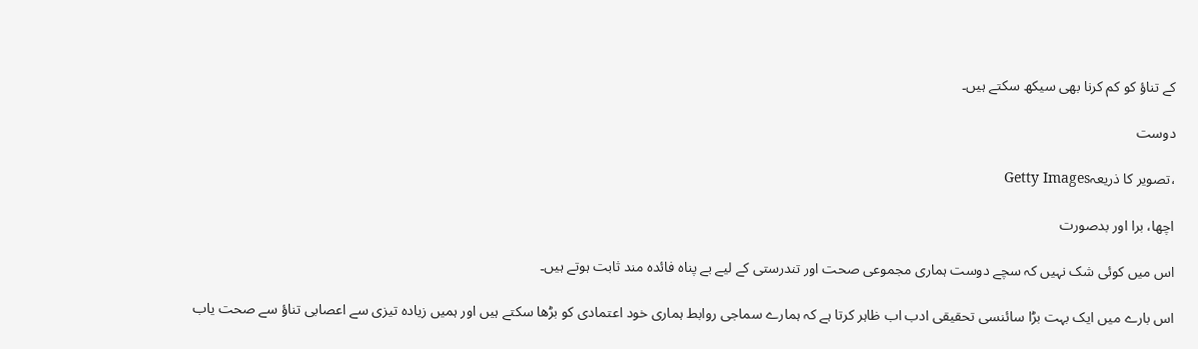کے تناؤ کو کم کرنا بھی سیکھ سکتے ہیں۔

دوست

،تصویر کا ذریعہGetty Images

اچھا، برا اور بدصورت

اس میں کوئی شک نہیں کہ سچے دوست ہماری مجموعی صحت اور تندرستی کے لیے بے پناہ فائدہ مند ثابت ہوتے ہیں۔

اس بارے میں ایک بہت بڑا سائنسی تحقیقی ادب اب ظاہر کرتا ہے کہ ہمارے سماجی روابط ہماری خود اعتمادی کو بڑھا سکتے ہیں اور ہمیں زیادہ تیزی سے اعصابی تناؤ سے صحت یاب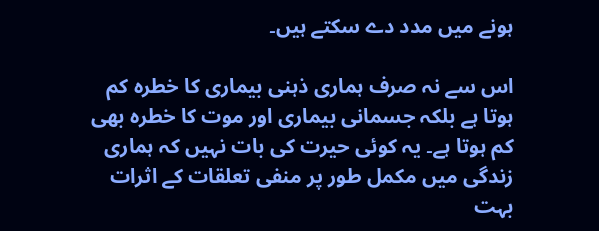ہونے میں مدد دے سکتے ہیں۔

اس سے نہ صرف ہماری ذہنی بیماری کا خطرہ کم ہوتا ہے بلکہ جسمانی بیماری اور موت کا خطرہ بھی کم ہوتا ہے۔ یہ کوئی حیرت کی بات نہیں کہ ہماری زندگی میں مکمل طور پر منفی تعلقات کے اثرات بہت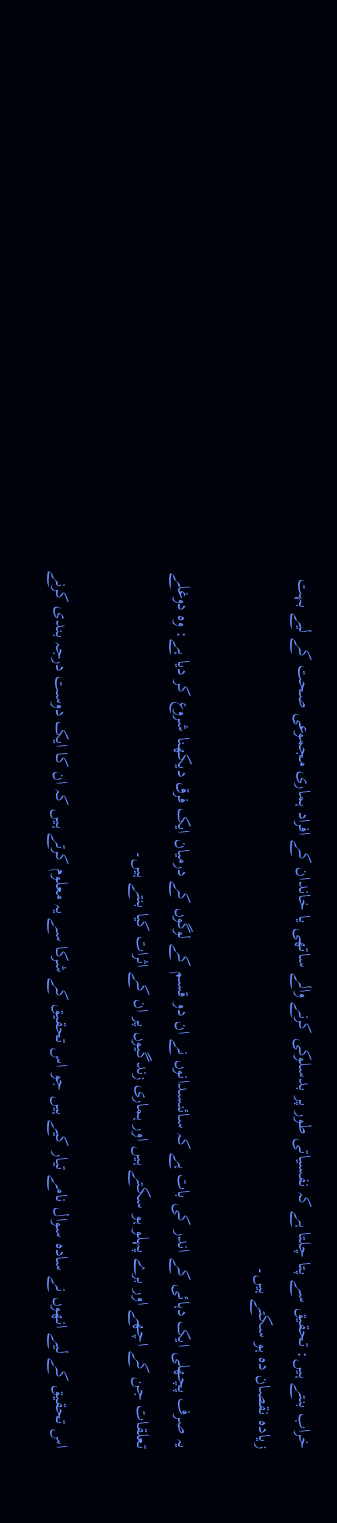خراب بنتے ہیں: تحقیق سے پتا چلتا ہے کہ نفسیاتی طور پر بدسلوکی کرنے والے ساتھی یا خاندان کے افراد ہماری مجموعی صحت کے لیے بہت زیادہ نقصان دہ ہو سکتے ہیں۔

یہ صرف پچھلی ایک دہائی کے اندر کی بات ہے کہ سائنسدانوں نے ان دو قسم کے لوگوں کے درمیان ایک فرق دیکھنا شروع کر دیا ہے: وہ دوغلے تعلقات جن کے اچھے اور برے پہلو ہو سکتے ہیں اور ہماری زندگیوں پر ان کے اثرات کیا بنتے ہیں۔

اس تحقیق کے لیے انھوں نے سادہ سوال نامے تیار کیے ہیں جو اس تحقیق کے شرکا سے یہ معلوم کرتے ہیں کہ ان کا ایک دوست درجہ بندی کرنے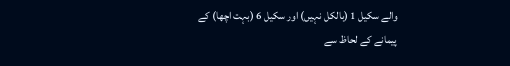والے سکیل 1 (بالکل نہیں) اور سکیل 6 (بہت اچھا) کے پیمانے کے لحاظ سے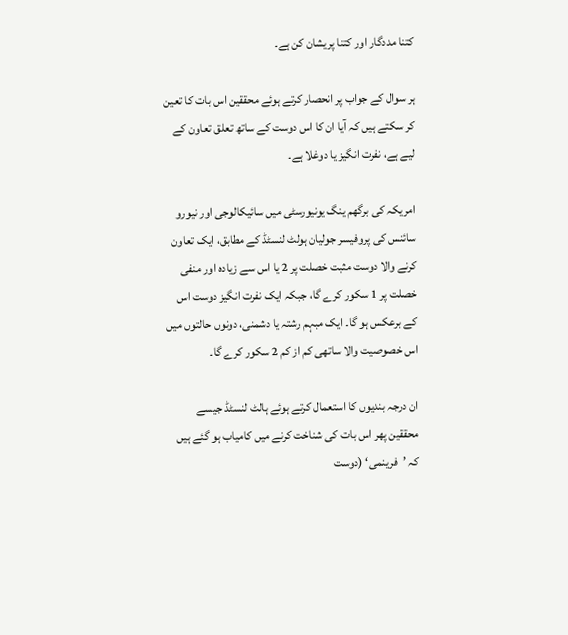کتنا مددگار اور کتنا پریشان کن ہے۔

ہر سوال کے جواب پر انحصار کرتے ہوئے محققین اس بات کا تعین کر سکتے ہیں کہ آیا ان کا اس دوست کے ساتھ تعلق تعاون کے لیے ہے، نفرت انگیز یا دوغلا ہے۔

امریکہ کی برگھم ینگ یونیورسٹی میں سائیکالوجی اور نیورو سائنس کی پروفیسر جولیان ہولٹ لنسٹڈ کے مطابق، ایک تعاون کرنے والا دوست مثبت خصلت پر 2 یا اس سے زیادہ اور منفی خصلت پر 1 سکور کرے گا، جبکہ ایک نفرت انگیز دوست اس کے برعکس ہو گا۔ ایک مبہم رشتہ یا دشمنی، دونوں حالتوں میں اس خصوصیت والا ساتھی کم از کم 2 سکور کرے گا۔

ان درجہ بندیوں کا استعمال کرتے ہوئے ہالٹ لنسٹڈ جیسے محققین پھر اس بات کی شناخت کرنے میں کامیاب ہو گئے ہیں کہ ’فرینمی‘ (دوست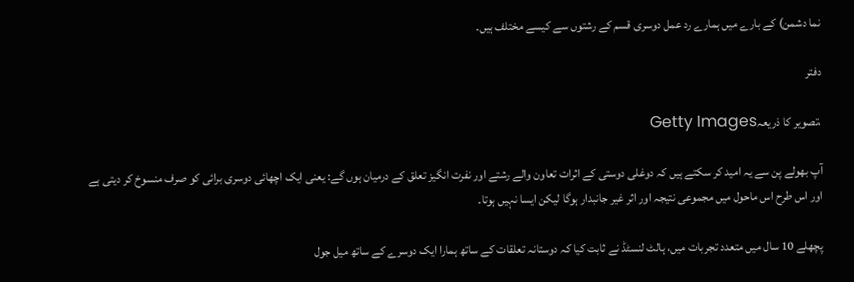نما دشمن) کے بارے میں ہمارے رد عمل دوسری قسم کے رشتوں سے کیسے مختلف ہیں۔

دفتر

،تصویر کا ذریعہGetty Images

آپ بھولے پن سے یہ امید کر سکتے ہیں کہ دوغلی دوستی کے اثرات تعاون والے رشتے اور نفرت انگیز تعلق کے درمیان ہوں گے: یعنی ایک اچھائی دوسری برائی کو صرف منسوخ کر دیتی ہے اور اس طرح اس ماحول میں مجموعی نتیجہ اور اثر غیر جانبدار ہوگا لیکن ایسا نہیں ہوتا۔

پچھلے 10 سال میں متعدد تجربات میں، ہالٹ لنسٹڈ نے ثابت کیا کہ دوستانہ تعلقات کے ساتھ ہمارا ایک دوسرے کے ساتھ میل جول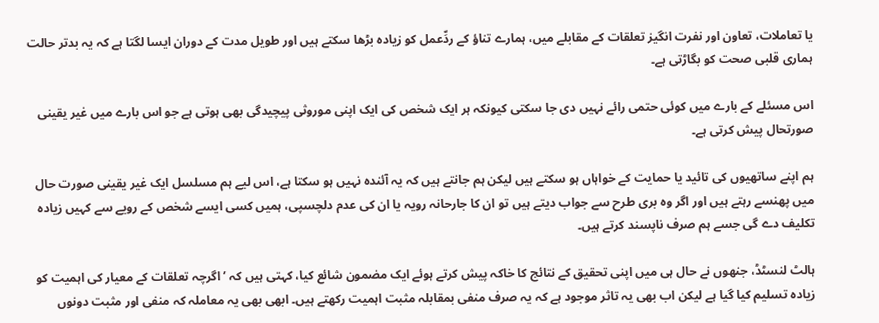یا تعاملات، تعاون اور نفرت انگیز تعلقات کے مقابلے میں، ہمارے تناؤ کے ردِّعمل کو زیادہ بڑھا سکتے ہیں اور طویل مدت کے دوران ایسا لگتا ہے کہ یہ بدتر حالت ہماری قلبی صحت کو بگاڑتی ہے۔

اس مسئلے کے بارے میں کوئی حتمی رائے نہیں دی جا سکتی کیونکہ ہر ایک شخص کی ایک اپنی موروثی پیچیدگی بھی ہوتی ہے جو اس بارے میں غیر یقینی صورتحال پیش کرتی ہے۔

ہم اپنے ساتھیوں کی تائید یا حمایت کے خواہاں ہو سکتے ہیں لیکن ہم جانتے ہیں کہ یہ آئندہ نہیں ہو سکتا ہے، اس لیے ہم مسلسل ایک غیر یقینی صورت حال میں پھنسے رہتے ہیں اور اگر وہ بری طرح سے جواب دیتے ہیں تو ان کا جارحانہ رویہ یا ان کی عدم دلچسپی، ہمیں کسی ایسے شخص کے رویے سے کہیں زیادہ تکلیف دے گی جسے ہم صرف ناپسند کرتے ہیں۔

ہالٹ لنسٹڈ، جنھوں نے حال ہی میں اپنی تحقیق کے نتائج کا خاکہ پیش کرتے ہوئے ایک مضمون شائع کیا، کہتی ہیں کہ ’اگرچہ تعلقات کے معیار کی اہمیت کو زیادہ تسلیم کیا گیا ہے لیکن اب بھی یہ تاثر موجود ہے کہ یہ صرف منفی بمقابلہ مثبت اہمیت رکھتے ہیں۔ ابھی بھی یہ معاملہ کہ منفی اور مثبت دونوں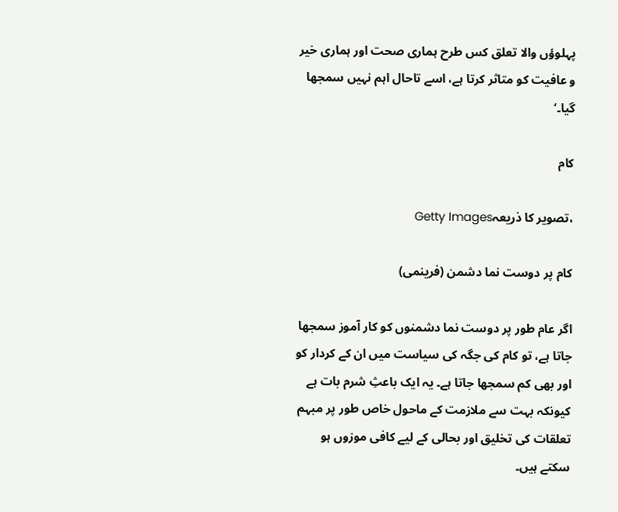پہلوؤں والا تعلق کس طرح ہماری صحت اور ہماری خیر و عافیت کو متاثر کرتا ہے، اسے تاحال اہم نہیں سمجھا گیا۔‘

کام

،تصویر کا ذریعہGetty Images

کام پر دوست نما دشمن (فرینمی)

اگر عام طور پر دوست نما دشمنوں کو کار آموز سمجھا جاتا ہے، تو کام کی جگہ کی سیاست میں ان کے کردار کو اور بھی کم سمجھا جاتا ہے۔ یہ ایک باعثِ شرم بات ہے کیونکہ بہت سے ملازمت کے ماحول خاص طور پر مبہم تعلقات کی تخلیق اور بحالی کے لیے کافی موزوں ہو سکتے ہیں۔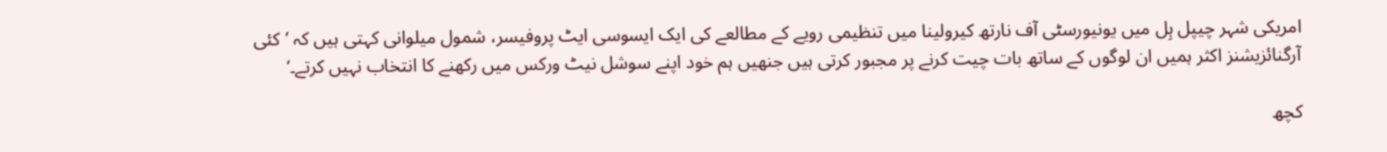امریکی شہر چیپل ہِل میں یونیورسٹی آف نارتھ کیرولینا میں تنظیمی رویے کے مطالعے کی ایک ایسوسی ایٹ پروفیسر، شمول میلوانی کہتی ہیں کہ ’کئی آرگنائزیشنز اکثر ہمیں ان لوگوں کے ساتھ بات چیت کرنے پر مجبور کرتی ہیں جنھیں ہم خود اپنے سوشل نیٹ ورکس میں رکھنے کا انتخاب نہیں کرتے۔‘

کچھ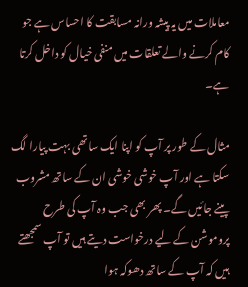معاملات میں یہ پیشہ ورانہ مسابقت کا احساس ہے جو کام کرنے والے تعلقات میں منفی خیال کو داخل کرتا ہے۔

مثال کے طور پر آپ کو اپنا ایک ساتھی بہت پیارا لگ سکتا ہے اور آپ خوشی خوشی ان کے ساتھ مشروب پینے جائیں گے۔ پھر بھی جب وہ آپ کی طرح پروموشن کے لیے درخواست دیتے ہیں تو آپ سمجھتے ہیں کہ آپ کے ساتھ دھوکہ ہوا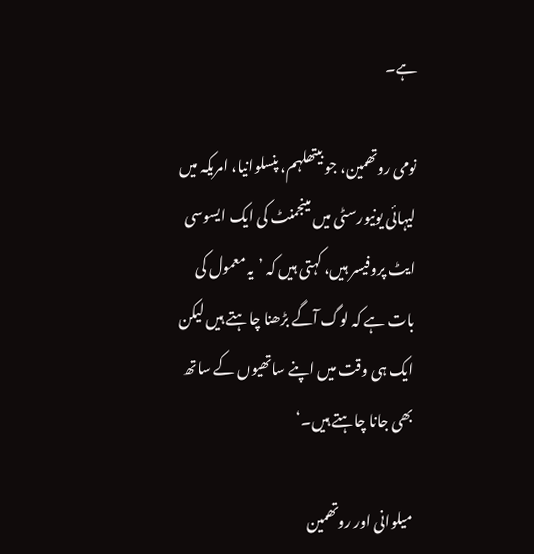ہے۔

نومی روتھمین، جو بیتھلہم، پنسلوانیا، امریکہ میں لیہائی یونیورسٹی میں مینجمنٹ کی ایک ایسوسی ایٹ پروفیسر ہیں، کہتی ہیں کہ ’یہ معمول کی بات ہے کہ لوگ آگے بڑھنا چاہتے ہیں لیکن ایک ہی وقت میں اپنے ساتھیوں کے ساتھ بھی جانا چاہتے ہیں۔‘

میلوانی اور روتھمین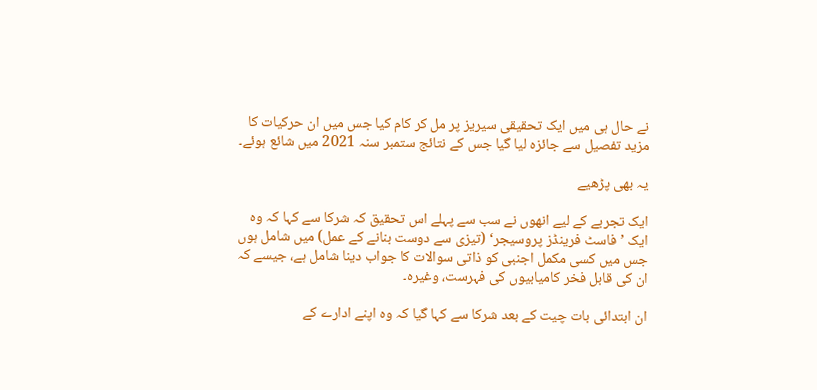نے حال ہی میں ایک تحقیقی سیریز پر مل کر کام کیا جس میں ان حرکیات کا مزید تفصیل سے جائزہ لیا گیا جس کے نتائج ستمبر سنہ 2021 میں شائع ہوئے۔

یہ بھی پڑھیے

ایک تجربے کے لیے انھوں نے سب سے پہلے اس تحقیق کہ شرکا سے کہا کہ وہ ایک ’فاسٹ فرینڈز پروسیجر‘ (تیزی سے دوست بنانے کے عمل) میں شامل ہوں جس میں کسی مکمل اجنبی کو ذاتی سوالات کا جواب دینا شامل ہے، جیسے کہ ان کی قابل فخر کامیابیوں کی فہرست، وغیرہ۔

ان ابتدائی بات چیت کے بعد شرکا سے کہا گیا کہ وہ اپنے ادارے کے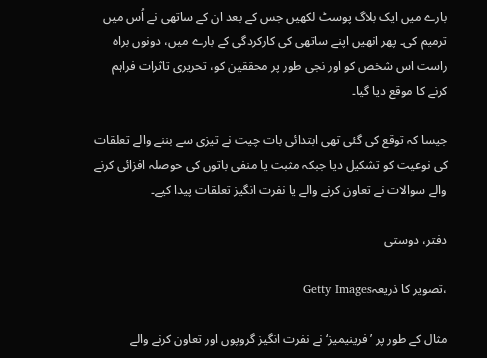بارے میں ایک بلاگ پوسٹ لکھیں جس کے بعد ان کے ساتھی نے اُس میں ترمیم کی۔ پھر انھیں اپنے ساتھی کی کارکردگی کے بارے میں، دونوں براہ راست اس شخص کو اور نجی طور پر محققین کو، تحریری تاثرات فراہم کرنے کا موقع دیا گیا۔

جیسا کہ توقع کی گئی تھی ابتدائی بات چیت نے تیزی سے بننے والے تعلقات کی نوعیت کو تشکیل دیا جبکہ مثبت یا منفی باتوں کی حوصلہ افزائی کرنے والے سوالات نے تعاون کرنے والے یا نفرت انگیز تعلقات پیدا کیے۔

دفتر، دوستی

،تصویر کا ذریعہGetty Images

مثال کے طور پر ’فرینیمیز‘ نے نفرت انگیز گروپوں اور تعاون کرنے والے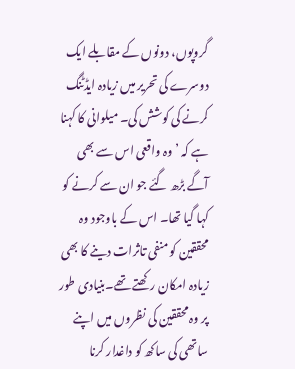گروپوں، دونوں کے مقابلے ایک دوسرے کی تحریر میں زیادہ ایڈٹنگ کرنے کی کوشش کی۔ میلوانی کا کہنا ہے کہ ’وہ واقعی اس سے بھی آگے بڑھ گئے جو ان سے کرنے کو کہا گیا تھا۔ اس کے باوجود وہ محققین کو منفی تاثرات دینے کا بھی زیادہ امکان رکھتے تھے۔بنیادی طور پر وہ محققین کی نظروں میں اپنے ساتھی کی ساکھ کو داغدار کرنا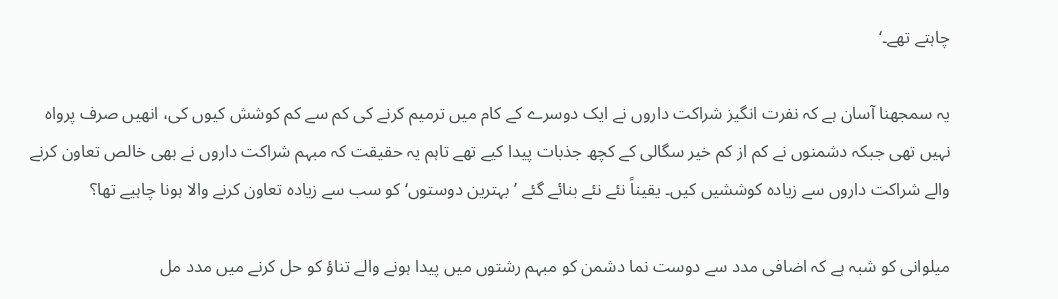چاہتے تھے۔‘

یہ سمجھنا آسان ہے کہ نفرت انگیز شراکت داروں نے ایک دوسرے کے کام میں ترمیم کرنے کی کم سے کم کوشش کیوں کی، انھیں صرف پرواہ نہیں تھی جبکہ دشمنوں نے کم از کم خیر سگالی کے کچھ جذبات پیدا کیے تھے تاہم یہ حقیقت کہ مبہم شراکت داروں نے بھی خالص تعاون کرنے والے شراکت داروں سے زیادہ کوششیں کیں۔ یقیناً نئے نئے بنائے گئے ’بہترین دوستوں‘ کو سب سے زیادہ تعاون کرنے والا ہونا چاہیے تھا؟

میلوانی کو شبہ ہے کہ اضافی مدد سے دوست نما دشمن کو مبہم رشتوں میں پیدا ہونے والے تناؤ کو حل کرنے میں مدد مل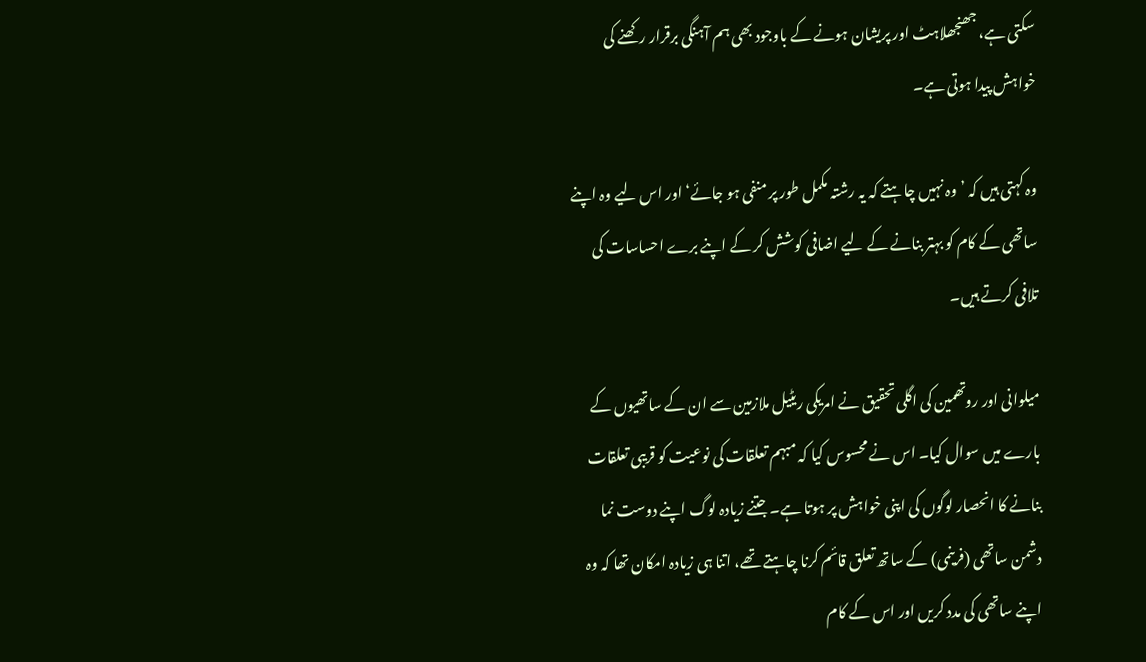سکتی ہے، جھنجھلاہٹ اور پریشان ہونے کے باوجود بھی ہم آہنگی برقرار رکھنے کی خواہش پیدا ہوتی ہے۔

وہ کہتی ہیں کہ ’وہ نہیں چاہتے کہ یہ رشتہ مکمل طور پر منفی ہو جائے‘ اور اس لیے وہ اپنے ساتھی کے کام کو بہتر بنانے کے لیے اضافی کوشش کر کے اپنے برے احساسات کی تلافی کرتے ہیں۔

میلوانی اور روتھمین کی اگلی تحقیق نے امریکی ریٹیل ملازمین سے ان کے ساتھیوں کے بارے میں سوال کیا۔ اس نے محسوس کیا کہ مبہم تعلقات کی نوعیت کو قریبی تعلقات بنانے کا انحصار لوگوں کی اپنی خواہش پر ہوتا ہے۔ جتنے زیادہ لوگ اپنے دوست نما دشمن ساتھی (فرینمی) کے ساتھ تعلق قائم کرنا چاہتے تھے، اتنا ہی زیادہ امکان تھا کہ وہ اپنے ساتھی کی مدد کریں اور اس کے کام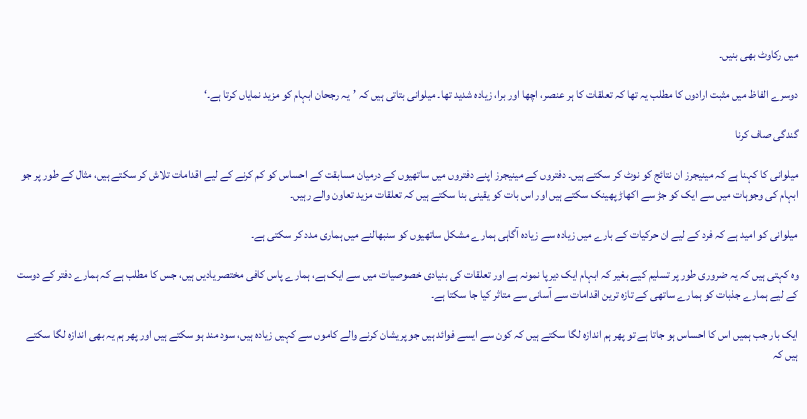میں رکاوٹ بھی بنیں۔

دوسرے الفاظ میں مثبت ارادوں کا مطلب یہ تھا کہ تعلقات کا ہر عنصر، اچھا اور برا، زیادہ شدید تھا۔ میلوانی بتاتی ہیں کہ ’یہ رجحان ابہام کو مزید نمایاں کرتا ہے۔‘

گندگی صاف کرنا

میلوانی کا کہنا ہے کہ مینیجرز ان نتائج کو نوٹ کر سکتے ہیں۔ دفتروں کے مینیجرز اپنے دفتروں میں ساتھیوں کے درمیان مسابقت کے احساس کو کم کرنے کے لیے اقدامات تلاش کر سکتے ہیں، مثال کے طور پر جو ابہام کی وجوہات میں سے ایک کو جڑ سے اکھاڑ پھینک سکتے ہیں اور اس بات کو یقینی بنا سکتے ہیں کہ تعلقات مزید تعاون والے رہیں۔

میلوانی کو امید ہے کہ فرد کے لیے ان حرکیات کے بارے میں زیادہ سے زیادہ آگاہی ہمارے مشکل ساتھیوں کو سنبھالنے میں ہماری مدد کر سکتی ہے۔

وہ کہتی ہیں کہ یہ ضروری طور پر تسلیم کیے بغیر کہ ابہام ایک دیرپا نمونہ ہے اور تعلقات کی بنیادی خصوصیات میں سے ایک ہے، ہمارے پاس کافی مختصر یادیں ہیں، جس کا مطلب ہے کہ ہمارے دفتر کے دوست کے لیے ہمارے جذبات کو ہمارے ساتھی کے تازہ ترین اقدامات سے آسانی سے متاثر کیا جا سکتا ہے۔

ایک بار جب ہمیں اس کا احساس ہو جاتا ہے تو پھر ہم اندازہ لگا سکتے ہیں کہ کون سے ایسے فوائد ہیں جو پریشان کرنے والے کاموں سے کہیں زیادہ ہیں، سود مند ہو سکتے ہیں اور پھر ہم یہ بھی اندازہ لگا سکتے ہیں کہ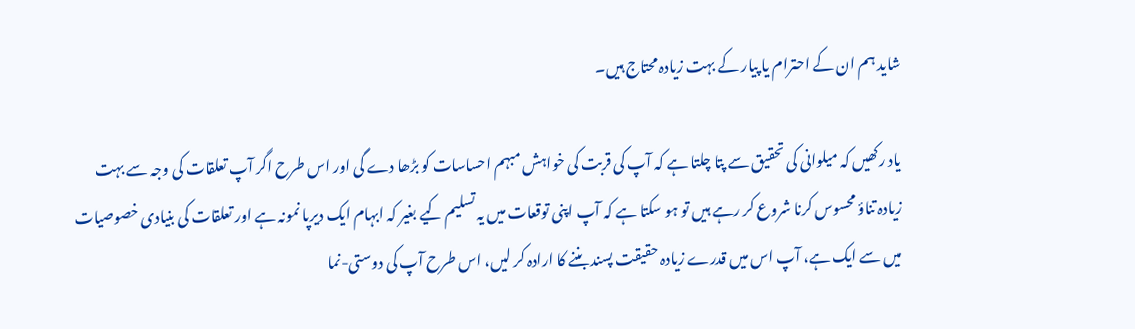شاید ہم ان کے احترام یا پیار کے بہت زیادہ محتاج ہیں۔

یاد رکھیں کہ میلوانی کی تحقیق سے پتا چلتا ہے کہ آپ کی قربت کی خواہش مبہم احساسات کو بڑھا دے گی اور اس طرح اگر آپ تعلقات کی وجہ سے بہت زیادہ تناؤ محسوس کرنا شروع کر رہے ہیں تو ہو سکتا ہے کہ آپ اپنی توقعات میں یہ تسلیم کیے بغیر کہ ابہام ایک دیرپا نمونہ ہے اور تعلقات کی بنیادی خصوصیات میں سے ایک ہے، آپ اس میں قدرے زیادہ حقیقت پسند بننے کا ارادہ کر لیں، اس طرح آپ کی دوستی-نما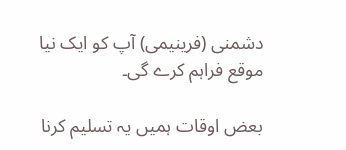دشمنی (فرینیمی) آپ کو ایک نیا موقع فراہم کرے گی۔

بعض اوقات ہمیں یہ تسلیم کرنا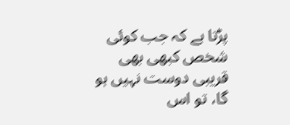پڑتا ہے کہ جب کوئی شخص کبھی بھی قریبی دوست نہیں ہو گا، تو اس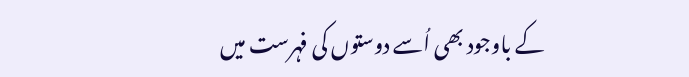کے باوجود بھی اُسے دوستوں کی فہرست میں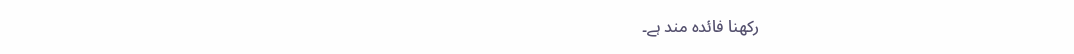رکھنا فائدہ مند ہے۔